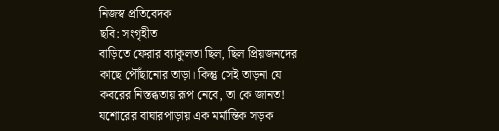নিজস্ব প্রতিবেদক
ছবি: সংগৃহীত
বাড়িতে ফেরার ব্যাকুলতা ছিল, ছিল প্রিয়জনদের কাছে পৌঁছানোর তাড়া। কিন্তু সেই তাড়না যে কবরের নিস্তব্ধতায় রূপ নেবে, তা কে জানত! যশোরের বাঘারপাড়ায় এক মর্মান্তিক সড়ক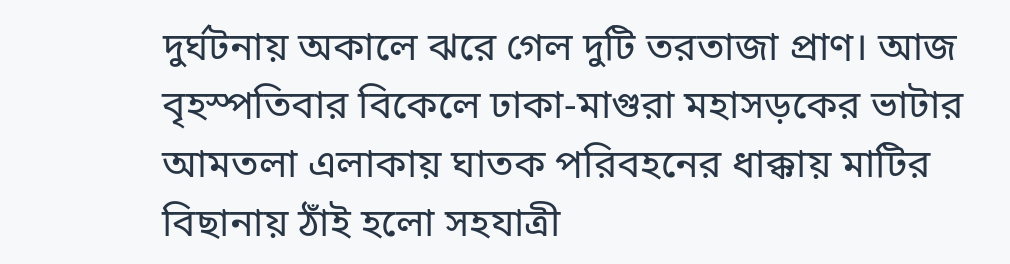দুর্ঘটনায় অকালে ঝরে গেল দুটি তরতাজা প্রাণ। আজ বৃহস্পতিবার বিকেলে ঢাকা-মাগুরা মহাসড়কের ভাটার আমতলা এলাকায় ঘাতক পরিবহনের ধাক্কায় মাটির বিছানায় ঠাঁই হলো সহযাত্রী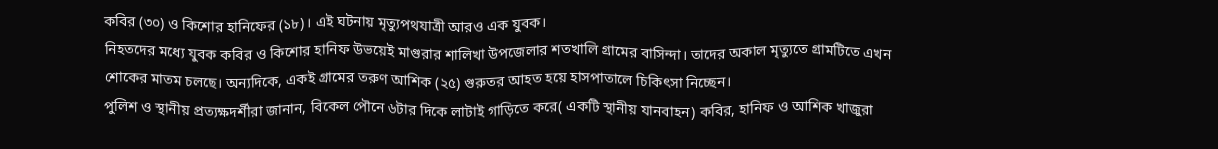কবির (৩০) ও কিশোর হানিফের (১৮)। এই ঘটনায় মৃত্যুপথযাত্রী আরও এক যুবক।
নিহতদের মধ্যে যুবক কবির ও কিশোর হানিফ উভয়েই মাগুরার শালিখা উপজেলার শতখালি গ্রামের বাসিন্দা। তাদের অকাল মৃত্যুতে গ্রামটিতে এখন শোকের মাতম চলছে। অন্যদিকে, একই গ্রামের তরুণ আশিক (২৫) গুরুতর আহত হয়ে হাসপাতালে চিকিৎসা নিচ্ছেন।
পুলিশ ও স্থানীয় প্রত্যক্ষদর্শীরা জানান, বিকেল পৌনে ৬টার দিকে লাটাই গাড়িতে করে( একটি স্থানীয় যানবাহন) কবির, হানিফ ও আশিক খাজুরা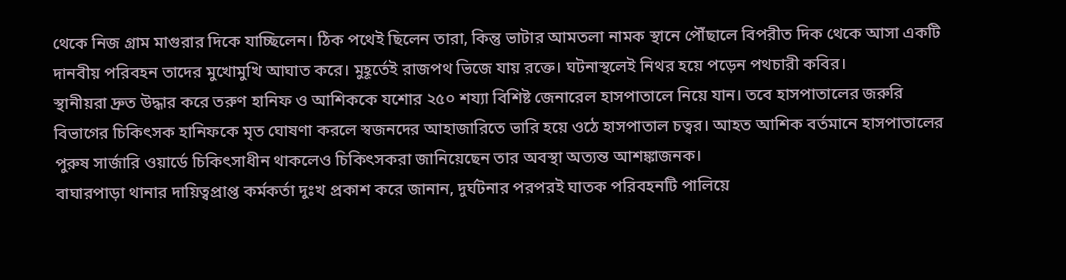থেকে নিজ গ্রাম মাগুরার দিকে যাচ্ছিলেন। ঠিক পথেই ছিলেন তারা, কিন্তু ভাটার আমতলা নামক স্থানে পৌঁছালে বিপরীত দিক থেকে আসা একটি দানবীয় পরিবহন তাদের মুখোমুখি আঘাত করে। মুহূর্তেই রাজপথ ভিজে যায় রক্তে। ঘটনাস্থলেই নিথর হয়ে পড়েন পথচারী কবির।
স্থানীয়রা দ্রুত উদ্ধার করে তরুণ হানিফ ও আশিককে যশোর ২৫০ শয্যা বিশিষ্ট জেনারেল হাসপাতালে নিয়ে যান। তবে হাসপাতালের জরুরি বিভাগের চিকিৎসক হানিফকে মৃত ঘোষণা করলে স্বজনদের আহাজারিতে ভারি হয়ে ওঠে হাসপাতাল চত্বর। আহত আশিক বর্তমানে হাসপাতালের পুরুষ সার্জারি ওয়ার্ডে চিকিৎসাধীন থাকলেও চিকিৎসকরা জানিয়েছেন তার অবস্থা অত্যন্ত আশঙ্কাজনক।
বাঘারপাড়া থানার দায়িত্বপ্রাপ্ত কর্মকর্তা দুঃখ প্রকাশ করে জানান, দুর্ঘটনার পরপরই ঘাতক পরিবহনটি পালিয়ে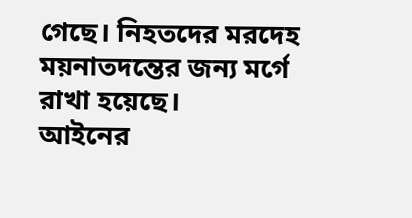গেছে। নিহতদের মরদেহ ময়নাতদন্তের জন্য মর্গে রাখা হয়েছে।
আইনের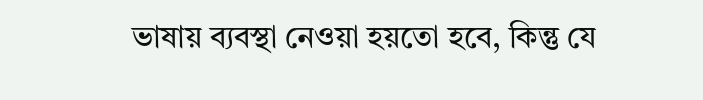ভাষায় ব্যবস্থা নেওয়া হয়তো হবে, কিন্তু যে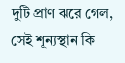দুটি প্রাণ ঝরে গেল, সেই শূন্যস্থান কি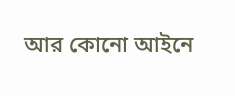আর কোনো আইনে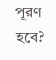পূরণ হবে?